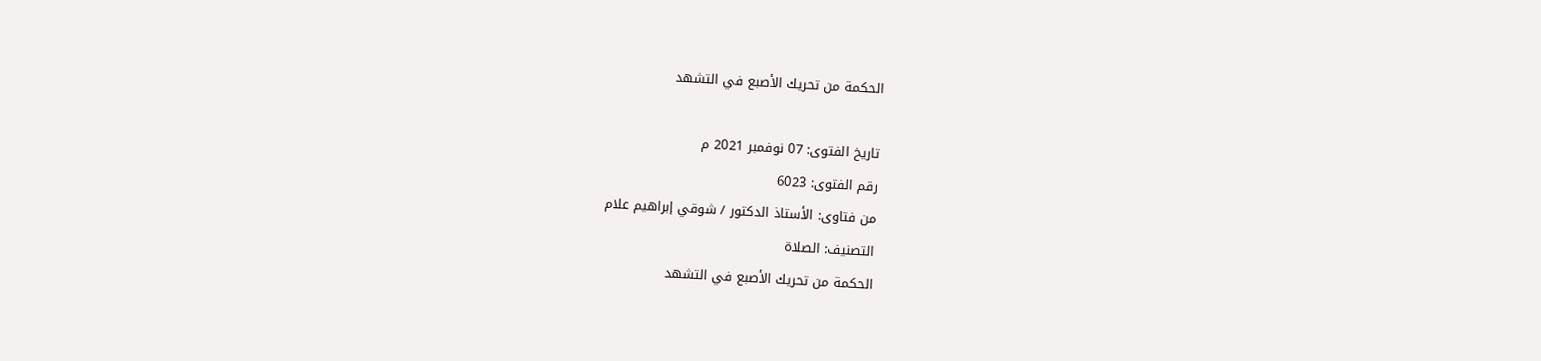الحكمة من تحريك الأصبع في التشهد

تاريخ الفتوى: 07 نوفمبر 2021 م
رقم الفتوى: 6023
من فتاوى: الأستاذ الدكتور / شوقي إبراهيم علام
التصنيف: الصلاة
الحكمة من تحريك الأصبع في التشهد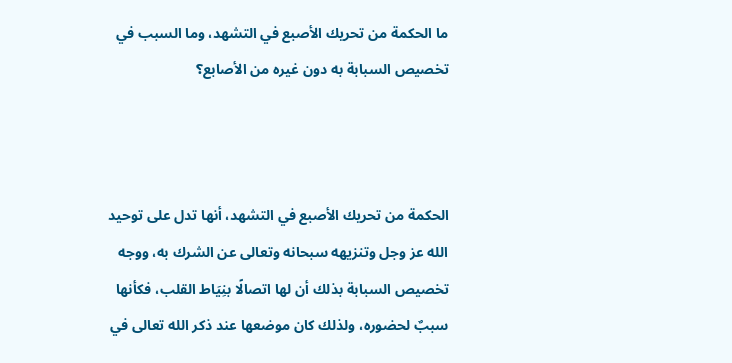ما الحكمة من تحريك الأصبع في التشهد، وما السبب في تخصيص السبابة به دون غيره من الأصابع؟



الحكمة من تحريك الأصبع في التشهد، أنها تدل على توحيد الله عز وجل وتنزيهه سبحانه وتعالى عن الشرك به، ووجه تخصيص السبابة بذلك أن لها اتصالًا بنِيَاط القلب، فكأنها سببٌ لحضوره، ولذلك كان موضعها عند ذكر الله تعالى في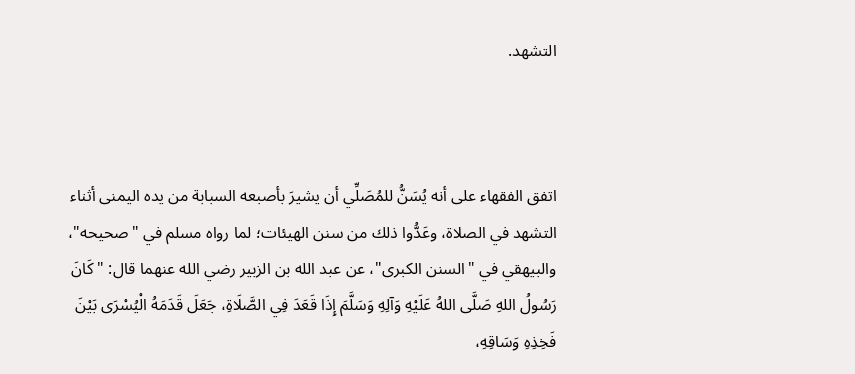التشهد.



اتفق الفقهاء على أنه يُسَنُّ للمُصَلِّي أن يشيرَ بأصبعه السبابة من يده اليمنى أثناء التشهد في الصلاة، وعَدُّوا ذلك من سنن الهيئات؛ لما رواه مسلم في "صحيحه"، والبيهقي في "السنن الكبرى"، عن عبد الله بن الزبير رضي الله عنهما قال: "كَانَ رَسُولُ اللهِ صَلَّى اللهُ عَلَيْهِ وَآلِهِ وَسَلَّمَ إِذَا قَعَدَ فِي الصَّلَاةِ، جَعَلَ قَدَمَهُ الْيُسْرَى بَيْنَ فَخِذِهِ وَسَاقِهِ،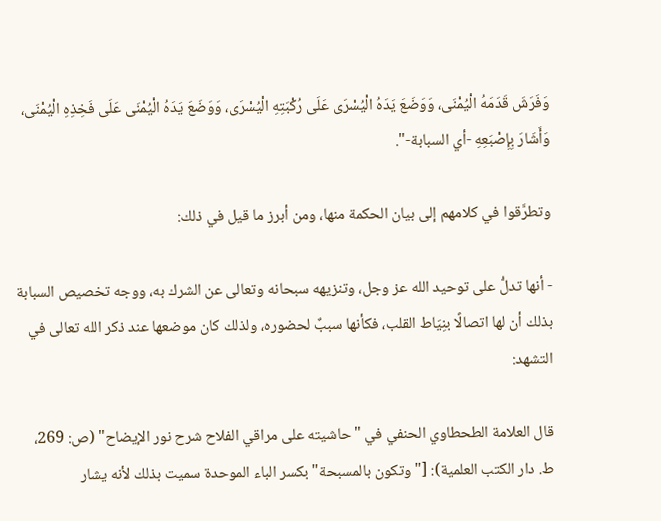وَفَرَشَ قَدَمَهُ الْيُمْنَى، وَوَضَعَ يَدَهُ الْيُسْرَى عَلَى رُكْبَتِهِ الْيُسْرَى، وَوَضَعَ يَدَهُ الْيُمْنَى عَلَى فَخِذِهِ الْيُمْنَى، وَأَشَارَ بِإِصْبَعِهِ -أي السبابة-".

وتطرَّقوا في كلامهم إلى بيان الحكمة منها، ومن أبرز ما قيل في ذلك:

- أنها تدلُّ على توحيد الله عز وجل، وتنزيهه سبحانه وتعالى عن الشرك به، ووجه تخصيص السبابة بذلك أن لها اتصالًا بنِيَاط القلب، فكأنها سببٌ لحضوره، ولذلك كان موضعها عند ذكر الله تعالى في التشهد:

قال العلامة الطحطاوي الحنفي في "حاشيته على مراقي الفلاح شرح نور الإيضاح" (ص: 269، ط. دار الكتب العلمية): ["وتكون بالمسبحة" بكسر الباء الموحدة سميت بذلك لأنه يشار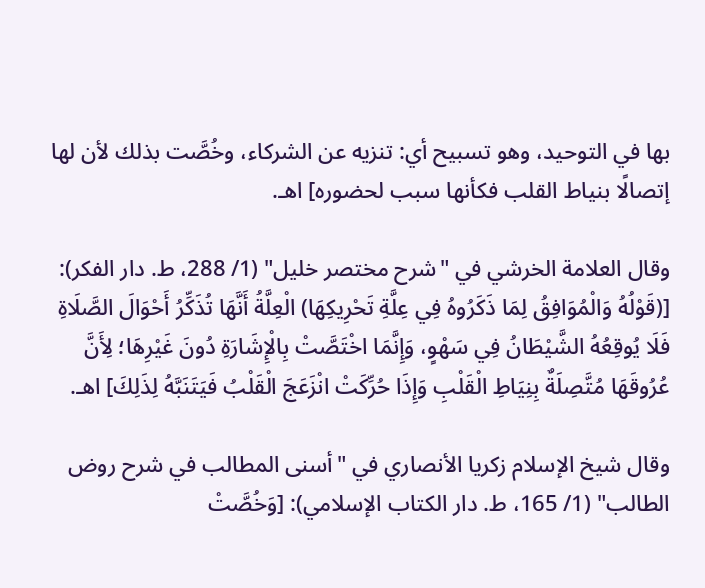بها في التوحيد، وهو تسبيح أي: تنزيه عن الشركاء، وخُصَّت بذلك لأن لها إتصالًا بنياط القلب فكأنها سبب لحضوره] اهـ.

وقال العلامة الخرشي في "شرح مختصر خليل" (1/ 288، ط. دار الفكر): [(قَوْلُهُ وَالْمُوَافِقُ لِمَا ذَكَرُوهُ فِي عِلَّةِ تَحْرِيكِهَا) الْعِلَّةُ أَنَّهَا تُذَكِّرُ أَحْوَالَ الصَّلَاةِ فَلَا يُوقِعُهُ الشَّيْطَانُ فِي سَهْوٍ، وَإِنَّمَا اخْتَصَّتْ بِالْإِشَارَةِ دُونَ غَيْرِهَا؛ لِأَنَّ عُرُوقَهَا مُتَّصِلَةٌ بِنِيَاطِ الْقَلْبِ وَإِذَا حُرِّكَتْ انْزَعَجَ الْقَلْبُ فَيَتَنَبَّهُ لِذَلِكَ] اهـ.

وقال شيخ الإسلام زكريا الأنصاري في "أسنى المطالب في شرح روض الطالب" (1/ 165، ط. دار الكتاب الإسلامي): [وَخُصَّتْ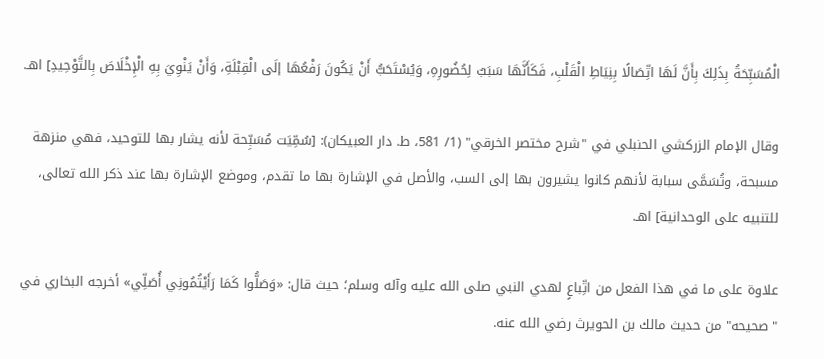الْمُسَبِّحَةُ بِذَلِكَ بِأَنَّ لَهَا اتِّصَالًا بِنِيَاطِ الْقَلْبِ، فَكَأَنَّهَا سَبَبٌ لِحُضُورِهِ، وَيُسْتَحَبُّ أَنْ يَكُونَ رَفْعُهَا إلَى الْقِبْلَةِ، وَأَنْ يَنْوِيَ بِهِ الْإِخْلَاصَ بِالتَّوْحِيدِ] اهـ.

وقال الإمام الزركشي الحنبلي في "شرح مختصر الخرقي" (1/ 581، ط. دار العبيكان): [سُمِّيَت مُسَبِّحة لأنه يشار بها للتوحيد، فهي منزهة مسبحة، وتُسَمَّى سبابة لأنهم كانوا يشيرون بها إلى السب، والأصل في الإشارة بها ما تقدم، وموضع الإشارة بها عند ذكر الله تعالى، للتنبيه على الوحدانية] اهـ.

علاوة على ما في هذا الفعل من اتِّباعٍ لهدي النبي صلى الله عليه وآله وسلم؛ حيث قال: «وَصَلُّوا كَمَا رَأَيْتُمُونِي أُصَلِّي» أخرجه البخاري في "صحيحه" من حديث مالك بن الحويرث رضي الله عنه.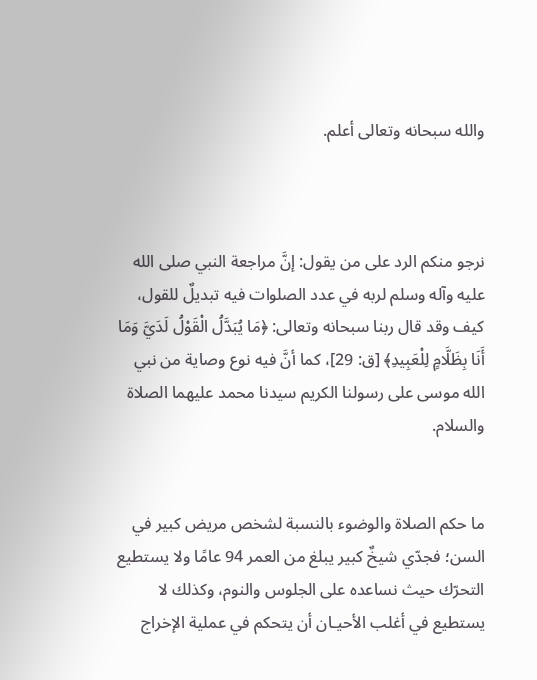والله سبحانه وتعالى أعلم.



نرجو منكم الرد على من يقول: إنَّ مراجعة النبي صلى الله عليه وآله وسلم لربه في عدد الصلوات فيه تبديلٌ للقول، كيف وقد قال ربنا سبحانه وتعالى: ﴿مَا يُبَدَّلُ الْقَوْلُ لَدَيَّ وَمَا أَنَا بِظَلَّامٍ لِلْعَبِيدِ﴾ [ق: 29]، كما أنَّ فيه نوع وصاية من نبي الله موسى على رسولنا الكريم سيدنا محمد عليهما الصلاة والسلام.


ما حكم الصلاة والوضوء بالنسبة لشخص مريض كبير في السن؛ فجدّي شيخٌ كبير يبلغ من العمر 94 عامًا ولا يستطيع التحرّك حيث نساعده على الجلوس والنوم، وكذلك لا يستطيع في أغلب الأحيـان أن يتحكم في عملية الإخراج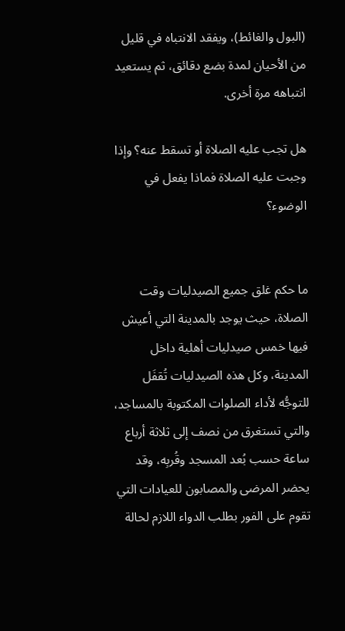(البول والغائط)، ويفقد الانتباه في قليل من الأحيان لمدة بضع دقائق، ثم يستعيد انتباهه مرة أخرى.

هل تجب عليه الصلاة أو تسقط عنه؟ وإذا وجبت عليه الصلاة فماذا يفعل في الوضوء؟


ما حكم غلق جميع الصيدليات وقت الصلاة، حيث يوجد بالمدينة التي أعيش فيها خمس صيدليات أهلية داخل المدينة، وكل هذه الصيدليات تُقفَل للتوجُّه لأداء الصلوات المكتوبة بالمساجد، والتي تستغرق من نصف إلى ثلاثة أرباع ساعة حسب بُعد المسجد وقُربِه، وقد يحضر المرضى والمصابون للعيادات التي تقوم على الفور بطلب الدواء اللازم لحالة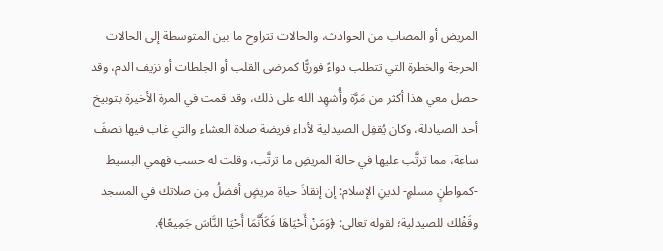المريض أو المصاب من الحوادث، والحالات تتراوح ما بين المتوسطة إلى الحالات الحرجة والخطرة التي تتطلب دواءً فوريًّا كمرضى القلب أو الجلطات أو نزيف الدم، وقد حصل معي هذا أكثر من مَرَّة وأُشهِد الله على ذلك، وقد قمت في المرة الأخيرة بتوبيخ أحد الصيادلة، وكان يُقفِل الصيدلية لأداء فريضة صلاة العشاء والتي غاب فيها نصفَ ساعة، مما ترتَّب عليها في حالة المريضِ ما ترتَّب، وقلت له حسب فهمي البسيط -كمواطنٍ مسلمٍ- لدينِ الإسلام: إن إنقاذَ حياة مريضٍ أفضلُ مِن صلاتك في المسجد وقَفْلك للصيدلية؛ لقوله تعالى: ﴿وَمَنْ أَحْيَاهَا فَكَأَنَّمَا أَحْيَا النَّاسَ جَمِيعًا﴾.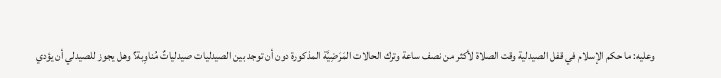وعليه: ما حكم الإسلام في قفل الصيدلية وقت الصلاة لأكثر من نصف ساعة وترك الحالات المَرَضِيَّة المذكورة دون أن توجد بين الصيدليات صيدلياتٌ مُناوِبة؟ وهل يجوز للصيدلي أن يؤدي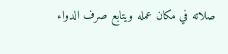صلاته في مكان عمله ويتابع صرف الدواء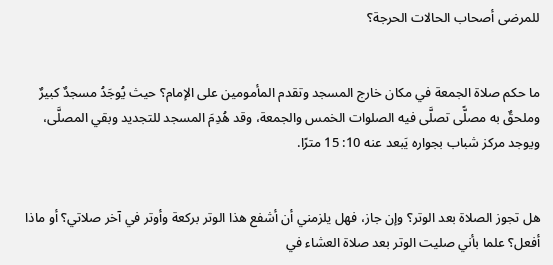للمرضى أصحاب الحالات الحرجة؟


ما حكم صلاة الجمعة في مكان خارج المسجد وتقدم المأمومين على الإمام؟ حيث يُوجَدُ مسجدٌ كبيرٌ وملحقٌ به مصلًّى تصلَّى فيه الصلوات الخمس والجمعة، وقد هُدِمَ المسجد للتجديد وبقي المصلَّى، ويوجد مركز شباب بجواره يَبعد عنه 10: 15 مترًا.


هل تجوز الصلاة بعد الوتر؟ وإن جاز، فهل يلزمني أن أشفع هذا الوتر بركعة وأوتر في آخر صلاتي؟ أو ماذا أفعل؟ علما بأني صليت الوتر بعد صلاة العشاء في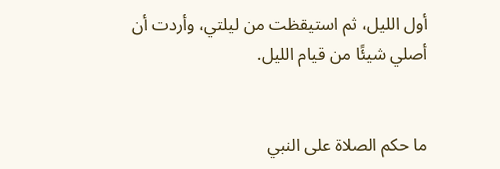أول الليل، ثم استيقظت من ليلتي، وأردت أن أصلي شيئًا من قيام الليل.


ما حكم الصلاة على النبي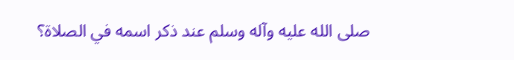صلى الله عليه وآله وسلم عند ذكر اسمه في الصلاة؟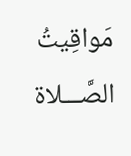مَواقِيتُ الصَّـــلاة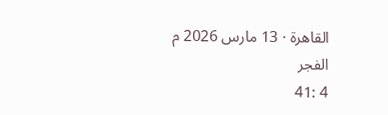القاهرة · 13 مارس 2026 م
الفجر
4 :41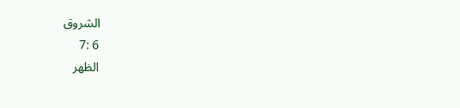الشروق
6 :7
الظهر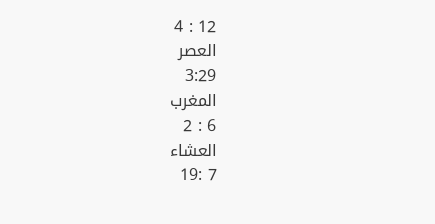12 : 4
العصر
3:29
المغرب
6 : 2
العشاء
7 :19